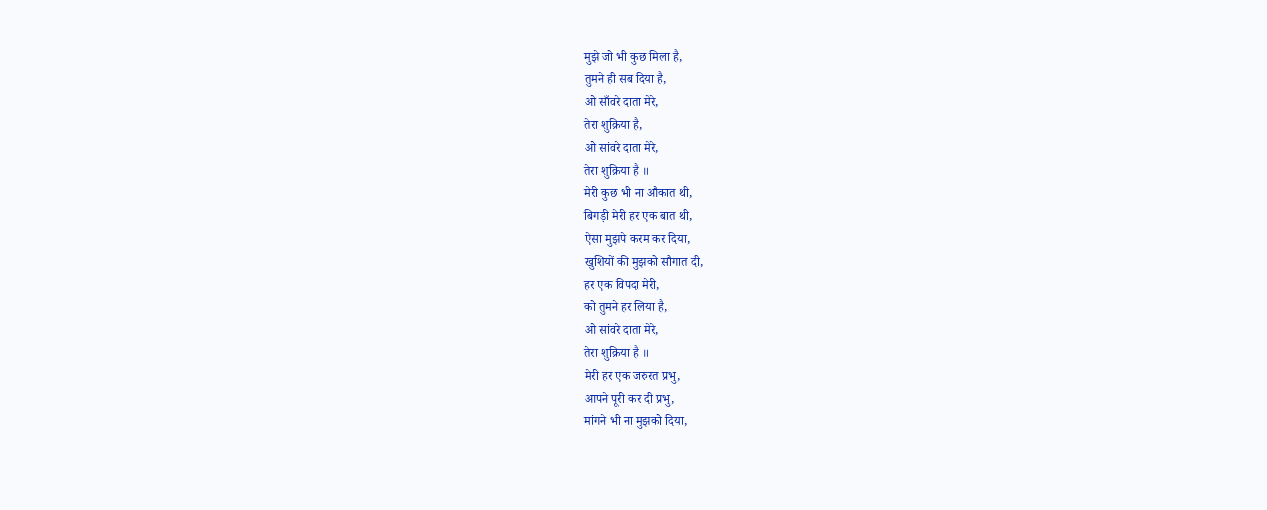मुझे जो भी कुछ मिला है,
तुमने ही सब दिया है,
ओ साँवरे दाता मेरे,
तेरा शुक्रिया है,
ओ सांवरे दाता मेरे,
तेरा शुक्रिया है ॥
मेरी कुछ भी ना औकात थी,
बिगड़ी मेरी हर एक बात थी,
ऐसा मुझपे करम कर दिया,
खुशियों की मुझको सौगात दी,
हर एक विपदा मेरी,
को तुमने हर लिया है,
ओ सांवरे दाता मेरे,
तेरा शुक्रिया है ॥
मेरी हर एक जरुरत प्रभु,
आपने पूरी कर दी प्रभु,
मांगने भी ना मुझको दिया,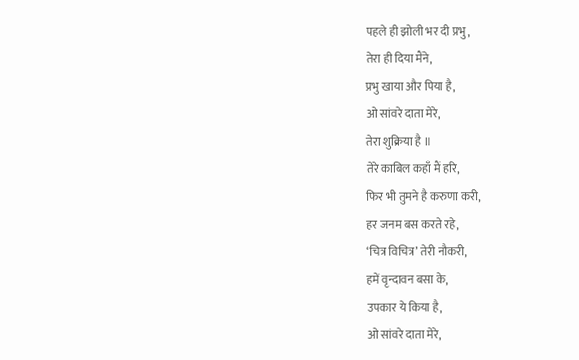पहले ही झोली भर दी प्रभु,
तेरा ही दिया मैंने,
प्रभु खाया और पिया है,
ओ सांवरे दाता मेरे,
तेरा शुक्रिया है ॥
तेरे काबिल कहाँ मैं हरि,
फिर भी तुमने है करुणा करी,
हर जनम बस करते रहे,
‘चित्र विचित्र’ तेरी नौकरी,
हमें वृन्दावन बसा के,
उपकार ये किया है,
ओ सांवरे दाता मेरे,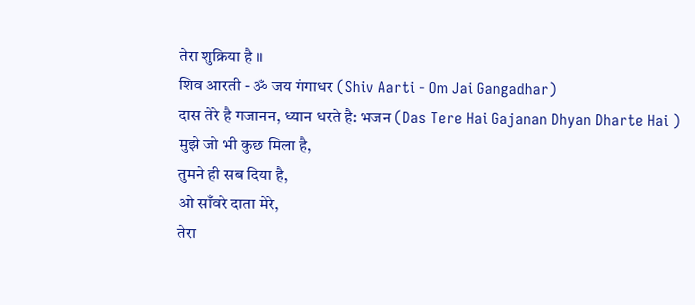तेरा शुक्रिया है ॥
शिव आरती - ॐ जय गंगाधर (Shiv Aarti - Om Jai Gangadhar)
दास तेरे है गजानन, ध्यान धरते है: भजन (Das Tere Hai Gajanan Dhyan Dharte Hai )
मुझे जो भी कुछ मिला है,
तुमने ही सब दिया है,
ओ साँवरे दाता मेरे,
तेरा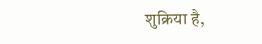शुक्रिया है,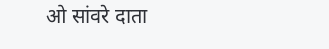ओ सांवरे दाता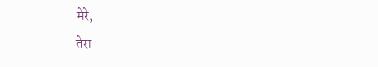मेरे,
तेरा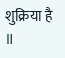शुक्रिया है ॥